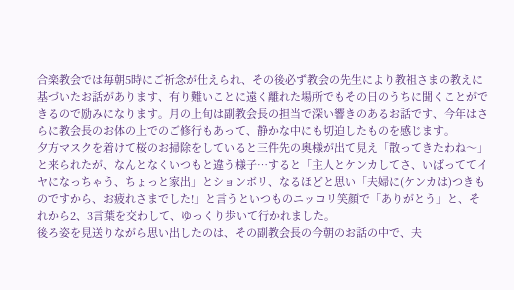合楽教会では毎朝5時にご祈念が仕えられ、その後必ず教会の先生により教祖さまの教えに基づいたお話があります、有り難いことに遠く離れた場所でもその日のうちに聞くことができるので励みになります。月の上旬は副教会長の担当で深い響きのあるお話です、今年はさらに教会長のお体の上でのご修行もあって、静かな中にも切迫したものを感じます。
夕方マスクを着けて桜のお掃除をしていると三件先の奥様が出て見え「散ってきたわね〜」と来られたが、なんとなくいつもと違う様子…すると「主人とケンカしてさ、いばっててイヤになっちゃう、ちょっと家出」とションボリ、なるほどと思い「夫婦に(ケンカは)つきものですから、お疲れさまでした!」と言うといつものニッコリ笑顔で「ありがとう」と、それから2、3言葉を交わして、ゆっくり歩いて行かれました。
後ろ姿を見送りながら思い出したのは、その副教会長の今朝のお話の中で、夫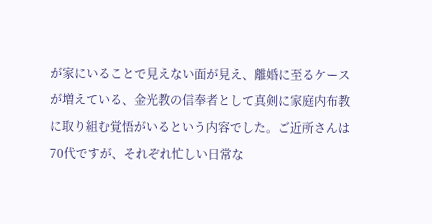が家にいることで見えない面が見え、離婚に至るケースが増えている、金光教の信奉者として真剣に家庭内布教に取り組む覚悟がいるという内容でした。ご近所さんは70代ですが、それぞれ忙しい日常な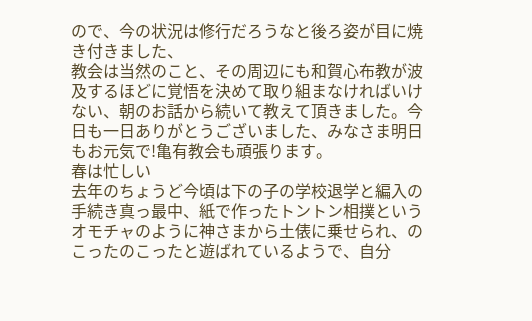ので、今の状況は修行だろうなと後ろ姿が目に焼き付きました、
教会は当然のこと、その周辺にも和賀心布教が波及するほどに覚悟を決めて取り組まなければいけない、朝のお話から続いて教えて頂きました。今日も一日ありがとうございました、みなさま明日もお元気で!亀有教会も頑張ります。
春は忙しい
去年のちょうど今頃は下の子の学校退学と編入の手続き真っ最中、紙で作ったトントン相撲というオモチャのように神さまから土俵に乗せられ、のこったのこったと遊ばれているようで、自分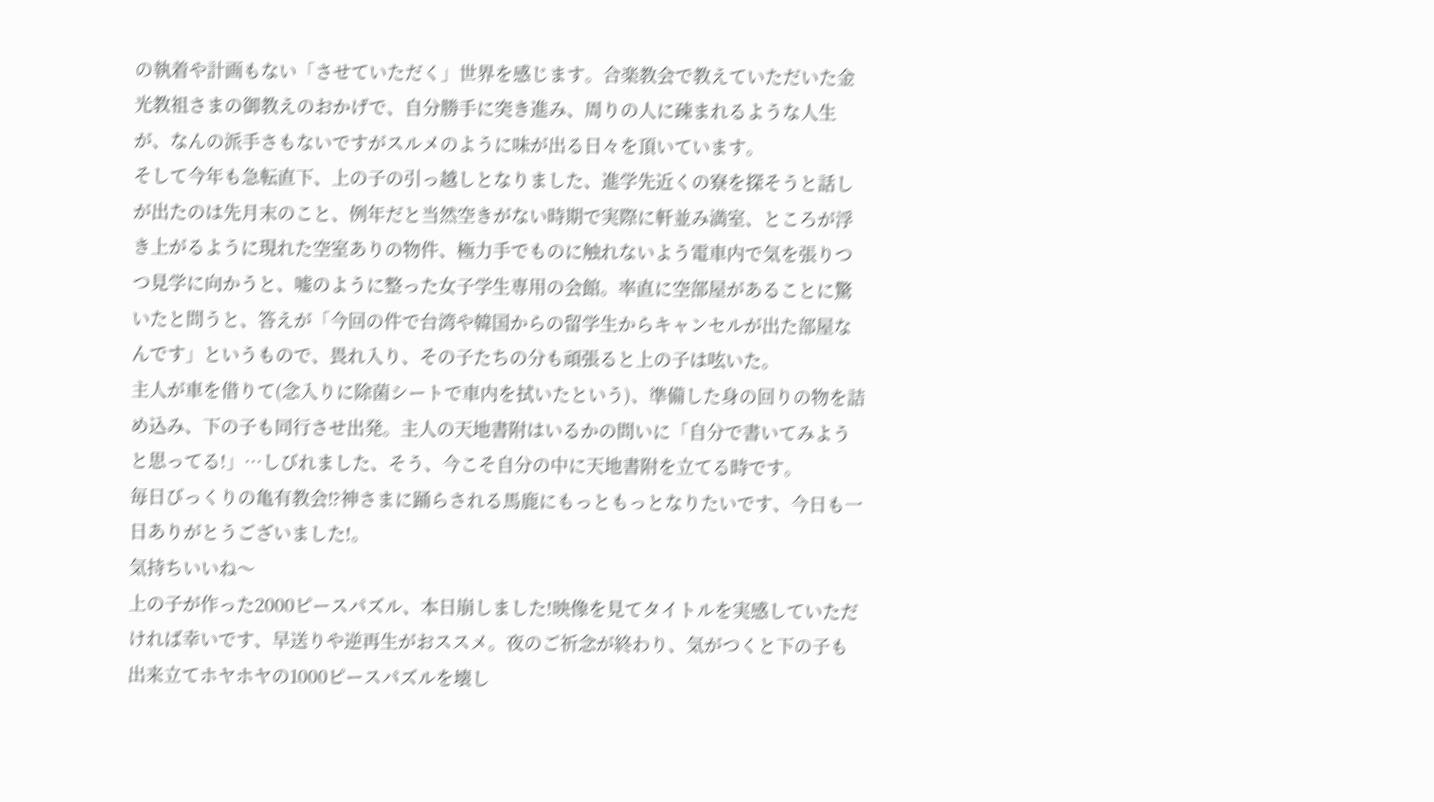の執着や計画もない「させていただく」世界を感じます。合楽教会で教えていただいた金光教祖さまの御教えのおかげで、自分勝手に突き進み、周りの人に疎まれるような人生が、なんの派手さもないですがスルメのように味が出る日々を頂いています。
そして今年も急転直下、上の子の引っ越しとなりました、進学先近くの寮を探そうと話しが出たのは先月末のこと、例年だと当然空きがない時期で実際に軒並み満室、ところが浮き上がるように現れた空室ありの物件、極力手でものに触れないよう電車内で気を張りつつ見学に向かうと、嘘のように整った女子学生専用の会館。率直に空部屋があることに驚いたと問うと、答えが「今回の件で台湾や韓国からの留学生からキャンセルが出た部屋なんです」というもので、畏れ入り、その子たちの分も頑張ると上の子は呟いた。
主人が車を借りて(念入りに除菌シートで車内を拭いたという)、準備した身の回りの物を詰め込み、下の子も同行させ出発。主人の天地書附はいるかの問いに「自分で書いてみようと思ってる!」…しびれました、そう、今こそ自分の中に天地書附を立てる時です。
毎日びっくりの亀有教会⁉神さまに踊らされる馬鹿にもっともっとなりたいです、今日も一日ありがとうございました!。
気持ちいいね〜
上の子が作った2000ピースパズル、本日崩しました!映像を見てタイトルを実感していただければ幸いです、早送りや逆再生がおススメ。夜のご祈念が終わり、気がつくと下の子も出来立てホヤホヤの1000ピースパズルを壊し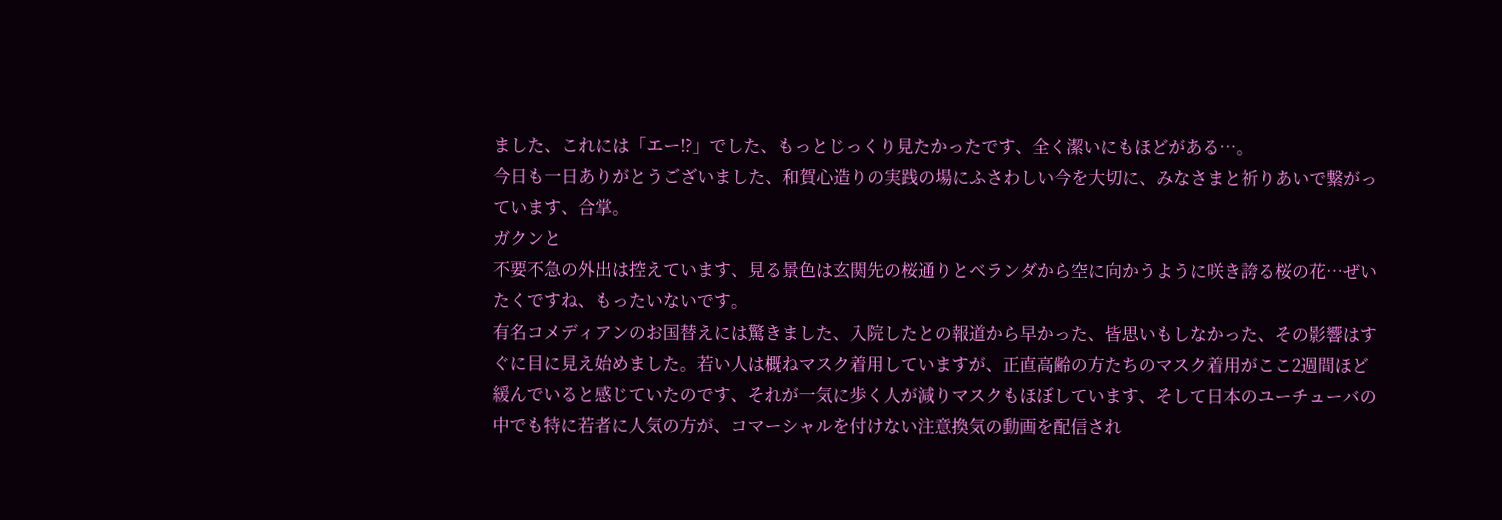ました、これには「エー⁉」でした、もっとじっくり見たかったです、全く潔いにもほどがある…。
今日も一日ありがとうございました、和賀心造りの実践の場にふさわしい今を大切に、みなさまと祈りあいで繋がっています、合掌。
ガクンと
不要不急の外出は控えています、見る景色は玄関先の桜通りとベランダから空に向かうように咲き誇る桜の花…ぜいたくですね、もったいないです。
有名コメディアンのお国替えには驚きました、入院したとの報道から早かった、皆思いもしなかった、その影響はすぐに目に見え始めました。若い人は概ねマスク着用していますが、正直高齢の方たちのマスク着用がここ2週間ほど緩んでいると感じていたのです、それが一気に歩く人が減りマスクもほぼしています、そして日本のユーチューバの中でも特に若者に人気の方が、コマーシャルを付けない注意換気の動画を配信され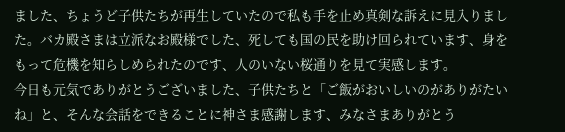ました、ちょうど子供たちが再生していたので私も手を止め真剣な訴えに見入りました。バカ殿さまは立派なお殿様でした、死しても国の民を助け回られています、身をもって危機を知らしめられたのです、人のいない桜通りを見て実感します。
今日も元気でありがとうございました、子供たちと「ご飯がおいしいのがありがたいね」と、そんな会話をできることに神さま感謝します、みなさまありがとう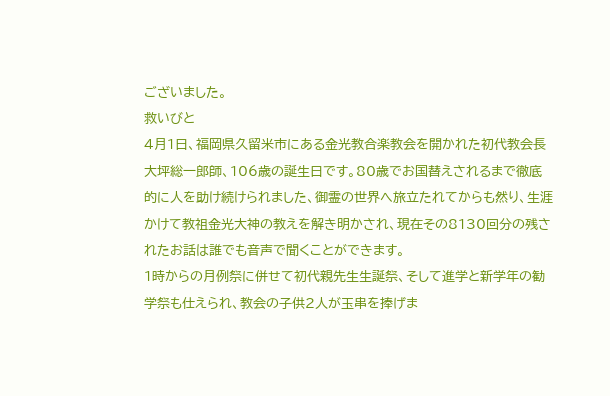ございました。
救いびと
4月1日、福岡県久留米市にある金光教合楽教会を開かれた初代教会長 大坪総一郎師、106歳の誕生日です。80歳でお国替えされるまで徹底的に人を助け続けられました、御霊の世界へ旅立たれてからも然り、生涯かけて教祖金光大神の教えを解き明かされ、現在その8130回分の残されたお話は誰でも音声で聞くことができます。
1時からの月例祭に併せて初代親先生生誕祭、そして進学と新学年の勧学祭も仕えられ、教会の子供2人が玉串を捧げま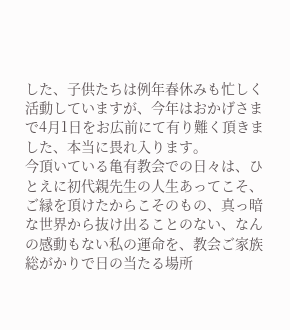した、子供たちは例年春休みも忙しく活動していますが、今年はおかげさまで4月1日をお広前にて有り難く頂きました、本当に畏れ入ります。
今頂いている亀有教会での日々は、ひとえに初代親先生の人生あってこそ、ご縁を頂けたからこそのもの、真っ暗な世界から抜け出ることのない、なんの感動もない私の運命を、教会ご家族総がかりで日の当たる場所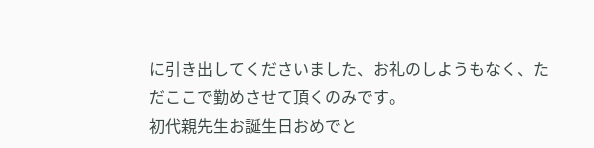に引き出してくださいました、お礼のしようもなく、ただここで勤めさせて頂くのみです。
初代親先生お誕生日おめでと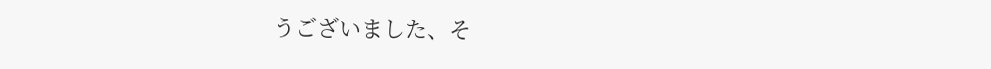うございました、そ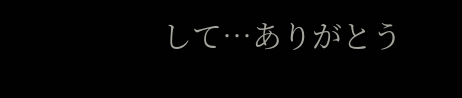して…ありがとう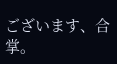ございます、合掌。